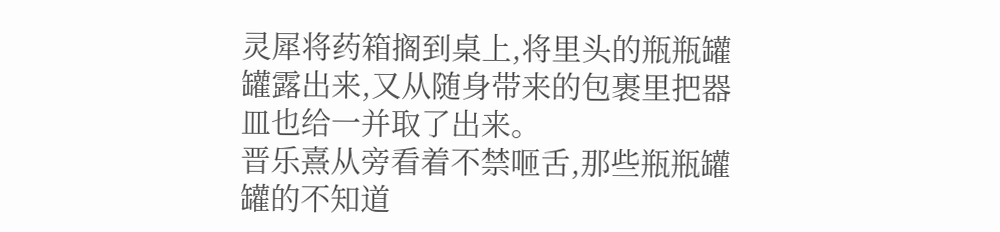灵犀将药箱搁到桌上,将里头的瓶瓶罐罐露出来,又从随身带来的包裹里把器皿也给一并取了出来。
晋乐熹从旁看着不禁咂舌,那些瓶瓶罐罐的不知道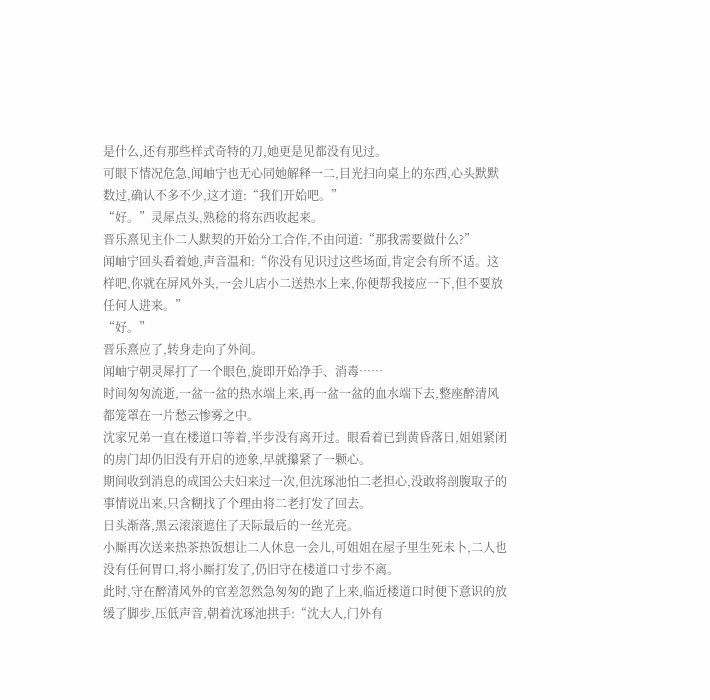是什么,还有那些样式奇特的刀,她更是见都没有见过。
可眼下情况危急,闻岫宁也无心同她解释一二,目光扫向桌上的东西,心头默默数过,确认不多不少,这才道:“我们开始吧。”
“好。”灵犀点头,熟稔的将东西收起来。
晋乐熹见主仆二人默契的开始分工合作,不由问道:“那我需要做什么?”
闻岫宁回头看着她,声音温和:“你没有见识过这些场面,肯定会有所不适。这样吧,你就在屏风外头,一会儿店小二送热水上来,你便帮我接应一下,但不要放任何人进来。”
“好。”
晋乐熹应了,转身走向了外间。
闻岫宁朝灵犀打了一个眼色,旋即开始净手、消毒……
时间匆匆流逝,一盆一盆的热水端上来,再一盆一盆的血水端下去,整座醉清风都笼罩在一片愁云惨雾之中。
沈家兄弟一直在楼道口等着,半步没有离开过。眼看着已到黄昏落日,姐姐紧闭的房门却仍旧没有开启的迹象,早就攥紧了一颗心。
期间收到消息的成国公夫妇来过一次,但沈琢池怕二老担心,没敢将剖腹取子的事情说出来,只含糊找了个理由将二老打发了回去。
日头渐落,黑云滚滚遮住了天际最后的一丝光亮。
小厮再次送来热茶热饭想让二人休息一会儿,可姐姐在屋子里生死未卜,二人也没有任何胃口,将小厮打发了,仍旧守在楼道口寸步不离。
此时,守在醉清风外的官差忽然急匆匆的跑了上来,临近楼道口时便下意识的放缓了脚步,压低声音,朝着沈琢池拱手:“沈大人,门外有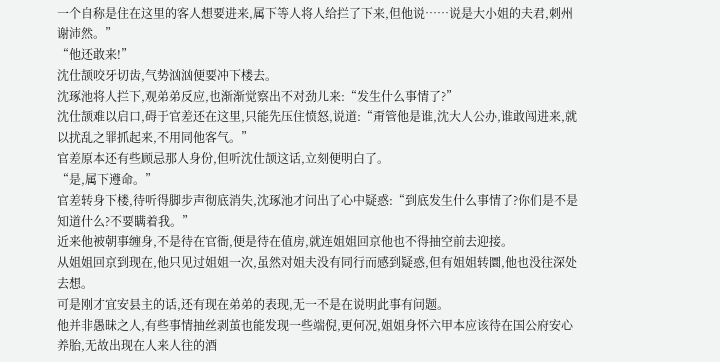一个自称是住在这里的客人想要进来,属下等人将人给拦了下来,但他说……说是大小姐的夫君,刺州谢沛然。”
“他还敢来!”
沈仕颉咬牙切齿,气势汹汹便要冲下楼去。
沈琢池将人拦下,观弟弟反应,也渐渐觉察出不对劲儿来:“发生什么事情了?”
沈仕颉难以启口,碍于官差还在这里,只能先压住愤怒,说道:“甭管他是谁,沈大人公办,谁敢闯进来,就以扰乱之罪抓起来,不用同他客气。”
官差原本还有些顾忌那人身份,但听沈仕颉这话,立刻便明白了。
“是,属下遵命。”
官差转身下楼,待听得脚步声彻底消失,沈琢池才问出了心中疑惑:“到底发生什么事情了?你们是不是知道什么?不要瞒着我。”
近来他被朝事缠身,不是待在官衙,便是待在值房,就连姐姐回京他也不得抽空前去迎接。
从姐姐回京到现在,他只见过姐姐一次,虽然对姐夫没有同行而感到疑惑,但有姐姐转圜,他也没往深处去想。
可是刚才宜安县主的话,还有现在弟弟的表现,无一不是在说明此事有问题。
他并非愚昧之人,有些事情抽丝剥茧也能发现一些端倪,更何况,姐姐身怀六甲本应该待在国公府安心养胎,无故出现在人来人往的酒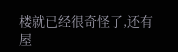楼就已经很奇怪了,还有屋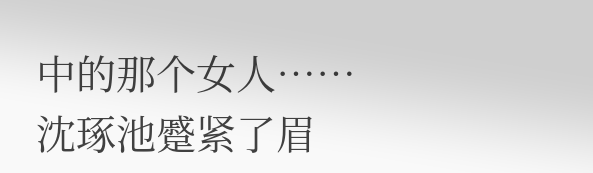中的那个女人……
沈琢池蹙紧了眉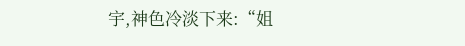宇,神色冷淡下来:“姐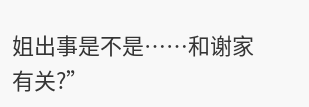姐出事是不是……和谢家有关?”